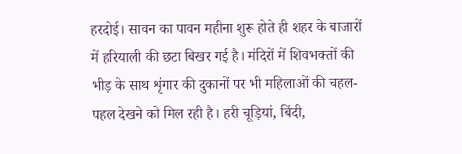हरदोई। सावन का पावन महीना शुरू होते ही शहर के बाजारों में हरियाली की छटा बिखर गई है। मंदिरों में शिवभक्तों की भीड़ के साथ शृंगार की दुकानों पर भी महिलाओं की चहल-पहल देखने को मिल रही है। हरी चूड़ियां, बिंदी,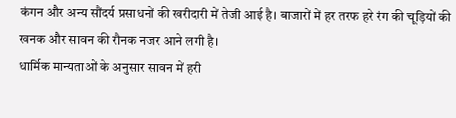कंगन और अन्य सौंदर्य प्रसाधनों की खरीदारी में तेजी आई है। बाजारों में हर तरफ हरे रंग की चूड़ियों की खनक और सावन की रौनक नजर आने लगी है।
धार्मिक मान्यताओं के अनुसार सावन में हरी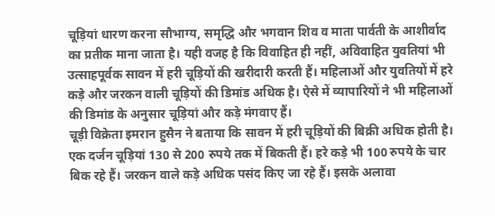चूड़ियां धारण करना सौभाग्य, समृद्धि और भगवान शिव व माता पार्वती के आशीर्वाद का प्रतीक माना जाता है। यही वजह है कि विवाहित ही नहीं, अविवाहित युवतियां भी उत्साहपूर्वक सावन में हरी चूड़ियों की खरीदारी करती हैं। महिलाओं और युवतियों में हरे कड़े और जरकन वाली चूड़ियों की डिमांड अधिक है। ऐसे में व्यापारियों ने भी महिलाओं की डिमांड के अनुसार चूड़ियां और कड़े मंगवाए हैं।
चूड़ी विक्रेता इमरान हुसैन ने बताया कि सावन में हरी चूड़ियों की बिक्री अधिक होती है। एक दर्जन चूड़ियां 130 से 200 रुपये तक में बिकती हैं। हरे कड़े भी 100 रुपये के चार बिक रहे हैं। जरकन वाले कड़े अधिक पसंद किए जा रहे हैं। इसके अलावा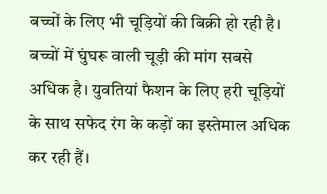बच्चों के लिए भी चूड़ियों की बिक्री हो रही है। बच्चों में घुंघरू वाली चूड़ी की मांग सबसे अधिक है। युवतियां फैशन के लिए हरी चूड़ियों के साथ सफेद रंग के कड़ों का इस्तेमाल अधिक कर रही हैं।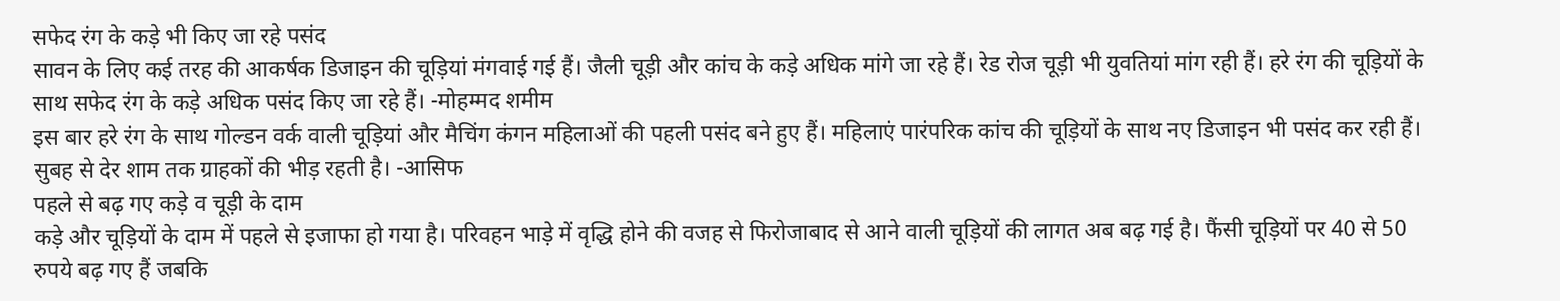सफेद रंग के कड़े भी किए जा रहे पसंद
सावन के लिए कई तरह की आकर्षक डिजाइन की चूड़ियां मंगवाई गई हैं। जैली चूड़ी और कांच के कड़े अधिक मांगे जा रहे हैं। रेड रोज चूड़ी भी युवतियां मांग रही हैं। हरे रंग की चूड़ियों के साथ सफेद रंग के कड़े अधिक पसंद किए जा रहे हैं। -मोहम्मद शमीम
इस बार हरे रंग के साथ गोल्डन वर्क वाली चूड़ियां और मैचिंग कंगन महिलाओं की पहली पसंद बने हुए हैं। महिलाएं पारंपरिक कांच की चूड़ियों के साथ नए डिजाइन भी पसंद कर रही हैं। सुबह से देर शाम तक ग्राहकों की भीड़ रहती है। -आसिफ
पहले से बढ़ गए कड़े व चूड़ी के दाम
कड़े और चूड़ियों के दाम में पहले से इजाफा हो गया है। परिवहन भाड़े में वृद्धि होने की वजह से फिरोजाबाद से आने वाली चूड़ियों की लागत अब बढ़ गई है। फैंसी चूड़ियों पर 40 से 50 रुपये बढ़ गए हैं जबकि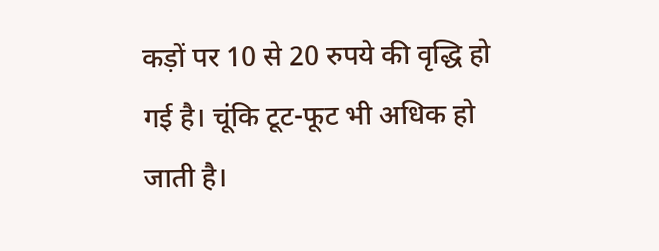कड़ों पर 10 से 20 रुपये की वृद्धि हो गई है। चूंकि टूट-फूट भी अधिक हो जाती है।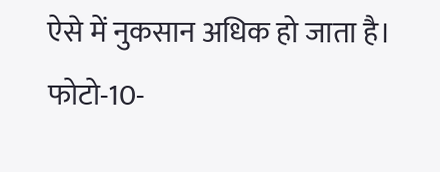ऐसे में नुकसान अधिक हो जाता है।
फोटो-10-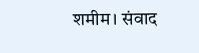शमीम। संवाद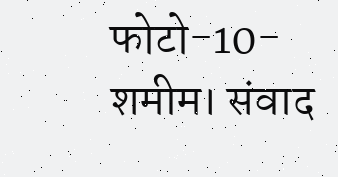फोटो-10- शमीम। संवाद